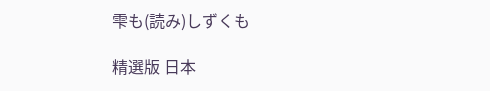雫も(読み)しずくも

精選版 日本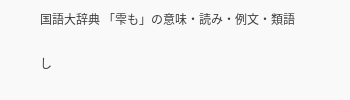国語大辞典 「雫も」の意味・読み・例文・類語

し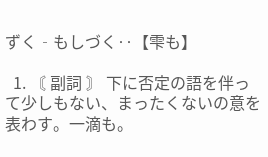ずく‐もしづく‥【雫も】

  1. 〘 副詞 〙 下に否定の語を伴って少しもない、まったくないの意を表わす。一滴も。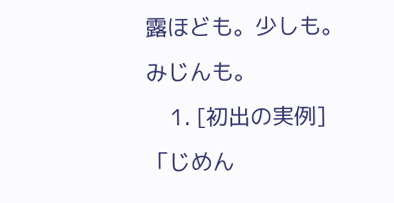露ほども。少しも。みじんも。
    1. [初出の実例]「じめん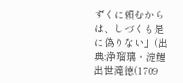ずくに頼むからは、しづくも是に偽りない」(出典:浄瑠璃・淀鯉出世滝徳(1709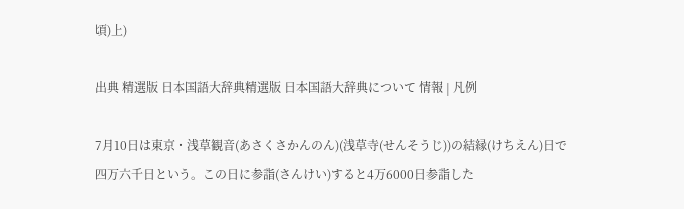頃)上)

出典 精選版 日本国語大辞典精選版 日本国語大辞典について 情報 | 凡例

7月10日は東京・浅草観音(あさくさかんのん)(浅草寺(せんそうじ))の結縁(けちえん)日で四万六千日という。この日に参詣(さんけい)すると4万6000日参詣した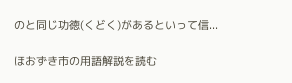のと同じ功徳(くどく)があるといって信...

ほおずき市の用語解説を読む